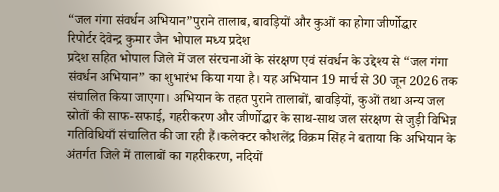“जल गंगा संवर्धन अभियान”पुराने तालाब, बावड़ियों और कुओं का होगा जीर्णोद्धार
रिपोर्टर देवेन्द्र कुमार जैन भोपाल मध्य प्रदेश
प्रदेश सहित भोपाल जिले में जल संरचनाओं के संरक्षण एवं संवर्धन के उद्देश्य से “जल गंगा संवर्धन अभियान” का शुभारंभ किया गया है। यह अभियान 19 मार्च से 30 जून 2026 तक संचालित किया जाएगा। अभियान के तहत पुराने तालाबों, बावड़ियों, कुओं तथा अन्य जल स्रोतों की साफ-सफाई, गहरीकरण और जीर्णोद्धार के साथ-साथ जल संरक्षण से जुड़ी विभिन्न गतिविधियाँ संचालित की जा रही हैं।कलेक्टर कौशलेंद्र विक्रम सिंह ने बताया कि अभियान के अंतर्गत जिले में तालाबों का गहरीकरण, नदियों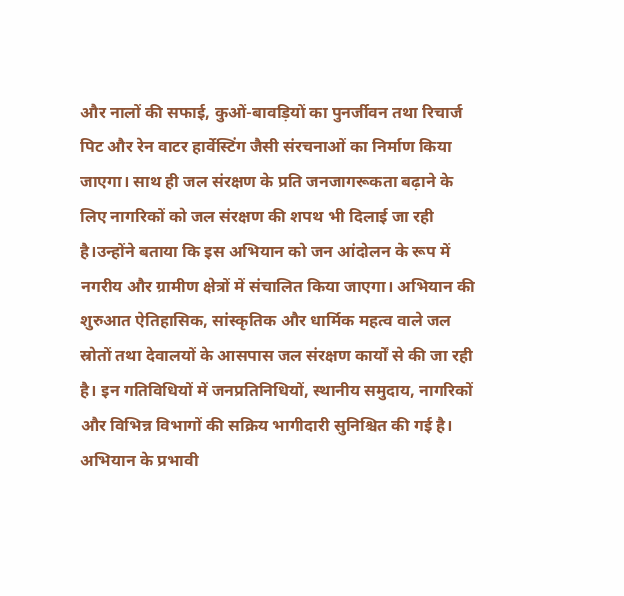और नालों की सफाई, कुओं-बावड़ियों का पुनर्जीवन तथा रिचार्ज पिट और रेन वाटर हार्वेस्टिंग जैसी संरचनाओं का निर्माण किया जाएगा। साथ ही जल संरक्षण के प्रति जनजागरूकता बढ़ाने के लिए नागरिकों को जल संरक्षण की शपथ भी दिलाई जा रही है।उन्होंने बताया कि इस अभियान को जन आंदोलन के रूप में नगरीय और ग्रामीण क्षेत्रों में संचालित किया जाएगा। अभियान की शुरुआत ऐतिहासिक, सांस्कृतिक और धार्मिक महत्व वाले जल स्रोतों तथा देवालयों के आसपास जल संरक्षण कार्यों से की जा रही है। इन गतिविधियों में जनप्रतिनिधियों, स्थानीय समुदाय, नागरिकों और विभिन्न विभागों की सक्रिय भागीदारी सुनिश्चित की गई है। अभियान के प्रभावी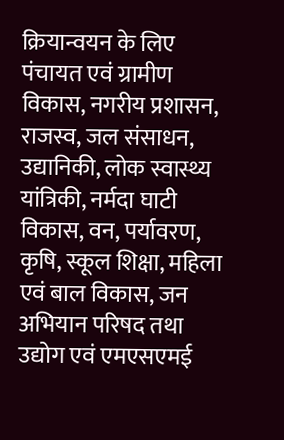क्रियान्वयन के लिए पंचायत एवं ग्रामीण विकास, नगरीय प्रशासन, राजस्व, जल संसाधन, उद्यानिकी, लोक स्वास्थ्य यांत्रिकी, नर्मदा घाटी विकास, वन, पर्यावरण, कृषि, स्कूल शिक्षा, महिला एवं बाल विकास, जन अभियान परिषद तथा उद्योग एवं एमएसएमई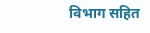विभाग सहित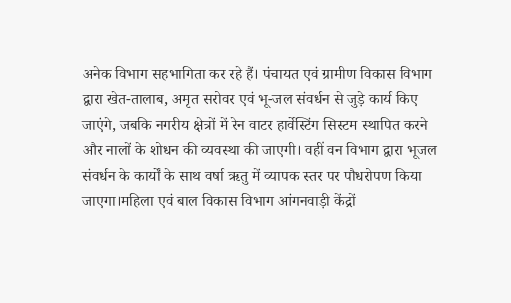अनेक विभाग सहभागिता कर रहे हैं। पंचायत एवं ग्रामीण विकास विभाग द्वारा खेत-तालाब, अमृत सरोवर एवं भू-जल संवर्धन से जुड़े कार्य किए जाएंगे, जबकि नगरीय क्षेत्रों में रेन वाटर हार्वेस्टिंग सिस्टम स्थापित करने और नालों के शोधन की व्यवस्था की जाएगी। वहीं वन विभाग द्वारा भूजल संवर्धन के कार्यों के साथ वर्षा ऋतु में व्यापक स्तर पर पौधरोपण किया जाएगा।महिला एवं बाल विकास विभाग आंगनवाड़ी केंद्रों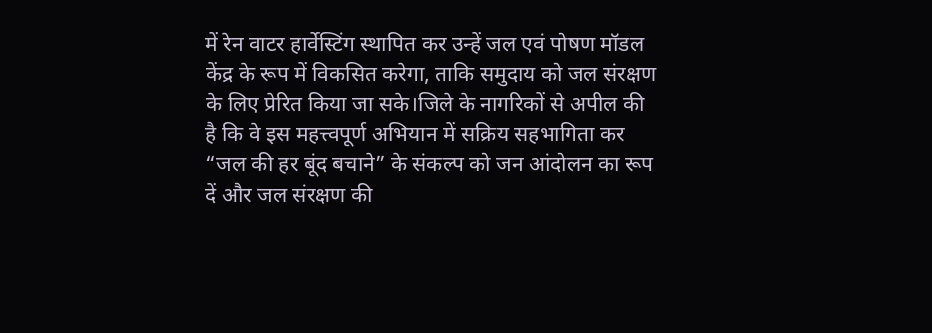में रेन वाटर हार्वेस्टिंग स्थापित कर उन्हें जल एवं पोषण मॉडल केंद्र के रूप में विकसित करेगा, ताकि समुदाय को जल संरक्षण के लिए प्रेरित किया जा सके।जिले के नागरिकों से अपील की है कि वे इस महत्त्वपूर्ण अभियान में सक्रिय सहभागिता कर “जल की हर बूंद बचाने” के संकल्प को जन आंदोलन का रूप दें और जल संरक्षण की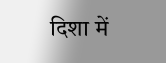दिशा में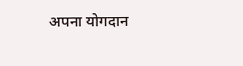अपना योगदान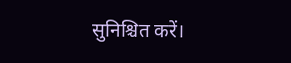सुनिश्चित करें।